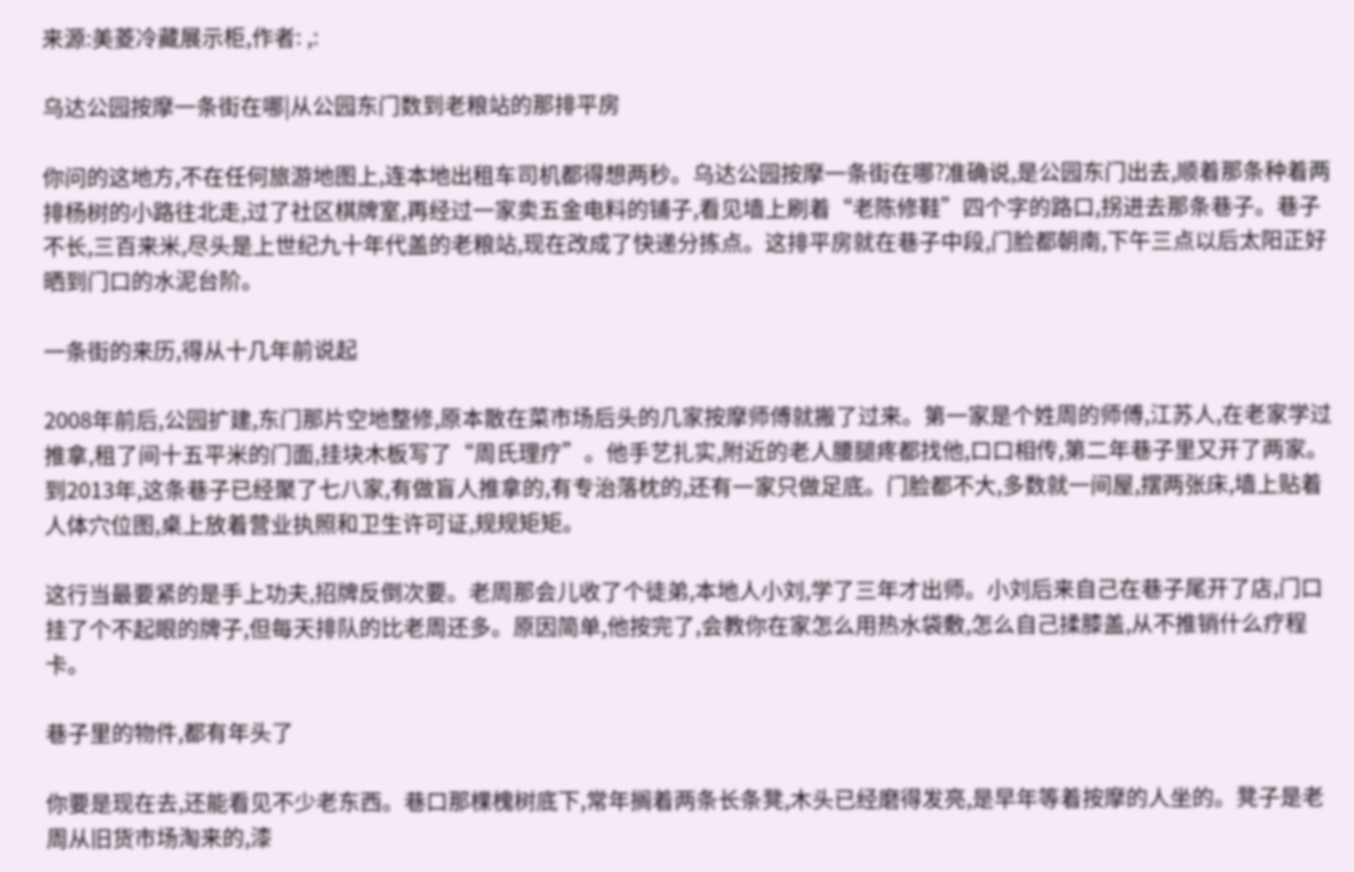来源:美菱冷藏展示柜,作者: ,:

乌达公园按摩一条街在哪|从公园东门数到老粮站的那排平房

你问的这地方,不在任何旅游地图上,连本地出租车司机都得想两秒。乌达公园按摩一条街在哪?准确说,是公园东门出去,顺着那条种着两排杨树的小路往北走,过了社区棋牌室,再经过一家卖五金电料的铺子,看见墙上刷着“老陈修鞋”四个字的路口,拐进去那条巷子。巷子不长,三百来米,尽头是上世纪九十年代盖的老粮站,现在改成了快递分拣点。这排平房就在巷子中段,门脸都朝南,下午三点以后太阳正好晒到门口的水泥台阶。

一条街的来历,得从十几年前说起

2008年前后,公园扩建,东门那片空地整修,原本散在菜市场后头的几家按摩师傅就搬了过来。第一家是个姓周的师傅,江苏人,在老家学过推拿,租了间十五平米的门面,挂块木板写了“周氏理疗”。他手艺扎实,附近的老人腰腿疼都找他,口口相传,第二年巷子里又开了两家。到2013年,这条巷子已经聚了七八家,有做盲人推拿的,有专治落枕的,还有一家只做足底。门脸都不大,多数就一间屋,摆两张床,墙上贴着人体穴位图,桌上放着营业执照和卫生许可证,规规矩矩。

这行当最要紧的是手上功夫,招牌反倒次要。老周那会儿收了个徒弟,本地人小刘,学了三年才出师。小刘后来自己在巷子尾开了店,门口挂了个不起眼的牌子,但每天排队的比老周还多。原因简单,他按完了,会教你在家怎么用热水袋敷,怎么自己揉膝盖,从不推销什么疗程卡。

巷子里的物件,都有年头了

你要是现在去,还能看见不少老东西。巷口那棵槐树底下,常年搁着两条长条凳,木头已经磨得发亮,是早年等着按摩的人坐的。凳子是老周从旧货市场淘来的,漆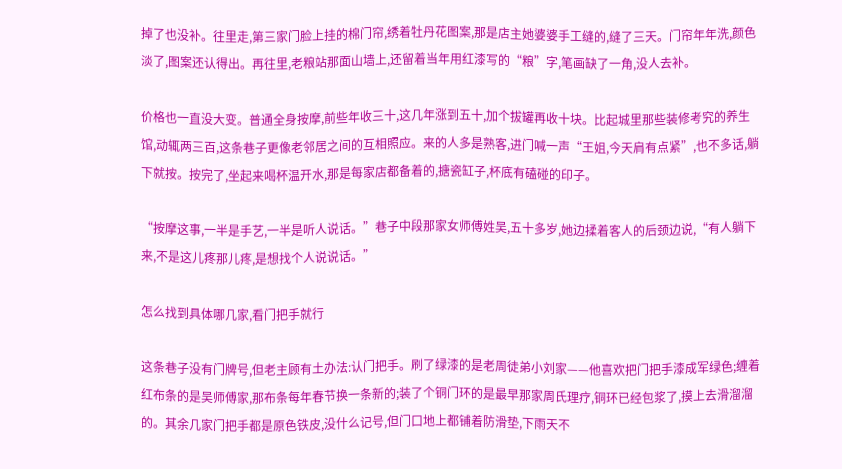掉了也没补。往里走,第三家门脸上挂的棉门帘,绣着牡丹花图案,那是店主她婆婆手工缝的,缝了三天。门帘年年洗,颜色淡了,图案还认得出。再往里,老粮站那面山墙上,还留着当年用红漆写的“粮”字,笔画缺了一角,没人去补。

价格也一直没大变。普通全身按摩,前些年收三十,这几年涨到五十,加个拔罐再收十块。比起城里那些装修考究的养生馆,动辄两三百,这条巷子更像老邻居之间的互相照应。来的人多是熟客,进门喊一声“王姐,今天肩有点紧”,也不多话,躺下就按。按完了,坐起来喝杯温开水,那是每家店都备着的,搪瓷缸子,杯底有磕碰的印子。

“按摩这事,一半是手艺,一半是听人说话。”巷子中段那家女师傅姓吴,五十多岁,她边揉着客人的后颈边说,“有人躺下来,不是这儿疼那儿疼,是想找个人说说话。”

怎么找到具体哪几家,看门把手就行

这条巷子没有门牌号,但老主顾有土办法:认门把手。刷了绿漆的是老周徒弟小刘家——他喜欢把门把手漆成军绿色;缠着红布条的是吴师傅家,那布条每年春节换一条新的;装了个铜门环的是最早那家周氏理疗,铜环已经包浆了,摸上去滑溜溜的。其余几家门把手都是原色铁皮,没什么记号,但门口地上都铺着防滑垫,下雨天不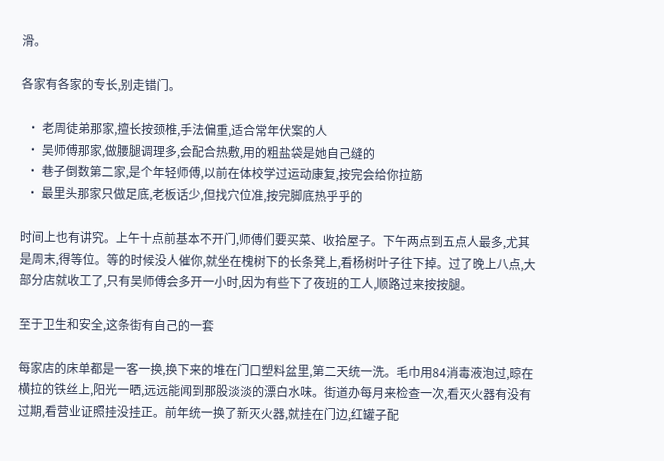滑。

各家有各家的专长,别走错门。

  • 老周徒弟那家,擅长按颈椎,手法偏重,适合常年伏案的人
  • 吴师傅那家,做腰腿调理多,会配合热敷,用的粗盐袋是她自己缝的
  • 巷子倒数第二家,是个年轻师傅,以前在体校学过运动康复,按完会给你拉筋
  • 最里头那家只做足底,老板话少,但找穴位准,按完脚底热乎乎的

时间上也有讲究。上午十点前基本不开门,师傅们要买菜、收拾屋子。下午两点到五点人最多,尤其是周末,得等位。等的时候没人催你,就坐在槐树下的长条凳上,看杨树叶子往下掉。过了晚上八点,大部分店就收工了,只有吴师傅会多开一小时,因为有些下了夜班的工人,顺路过来按按腿。

至于卫生和安全,这条街有自己的一套

每家店的床单都是一客一换,换下来的堆在门口塑料盆里,第二天统一洗。毛巾用84消毒液泡过,晾在横拉的铁丝上,阳光一晒,远远能闻到那股淡淡的漂白水味。街道办每月来检查一次,看灭火器有没有过期,看营业证照挂没挂正。前年统一换了新灭火器,就挂在门边,红罐子配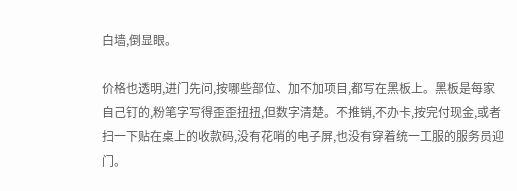白墙,倒显眼。

价格也透明,进门先问,按哪些部位、加不加项目,都写在黑板上。黑板是每家自己钉的,粉笔字写得歪歪扭扭,但数字清楚。不推销,不办卡,按完付现金,或者扫一下贴在桌上的收款码,没有花哨的电子屏,也没有穿着统一工服的服务员迎门。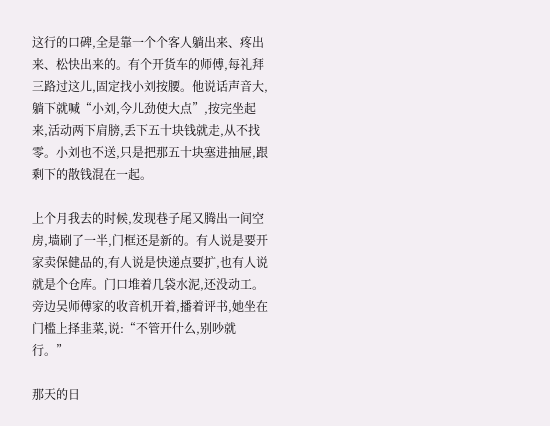这行的口碑,全是靠一个个客人躺出来、疼出来、松快出来的。有个开货车的师傅,每礼拜三路过这儿,固定找小刘按腰。他说话声音大,躺下就喊“小刘,今儿劲使大点”,按完坐起来,活动两下肩膀,丢下五十块钱就走,从不找零。小刘也不送,只是把那五十块塞进抽屉,跟剩下的散钱混在一起。

上个月我去的时候,发现巷子尾又腾出一间空房,墙刷了一半,门框还是新的。有人说是要开家卖保健品的,有人说是快递点要扩,也有人说就是个仓库。门口堆着几袋水泥,还没动工。旁边吴师傅家的收音机开着,播着评书,她坐在门槛上择韭菜,说:“不管开什么,别吵就行。”

那天的日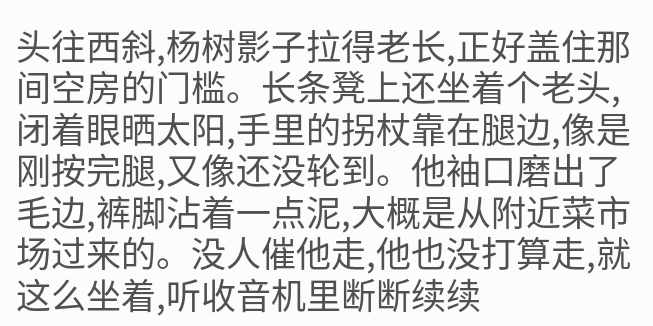头往西斜,杨树影子拉得老长,正好盖住那间空房的门槛。长条凳上还坐着个老头,闭着眼晒太阳,手里的拐杖靠在腿边,像是刚按完腿,又像还没轮到。他袖口磨出了毛边,裤脚沾着一点泥,大概是从附近菜市场过来的。没人催他走,他也没打算走,就这么坐着,听收音机里断断续续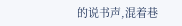的说书声,混着巷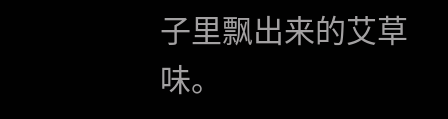子里飘出来的艾草味。